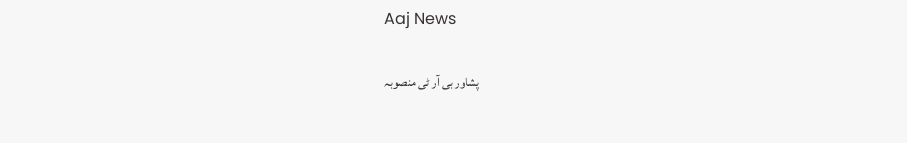Aaj News

پشاور بی آر ٹی منصوبہ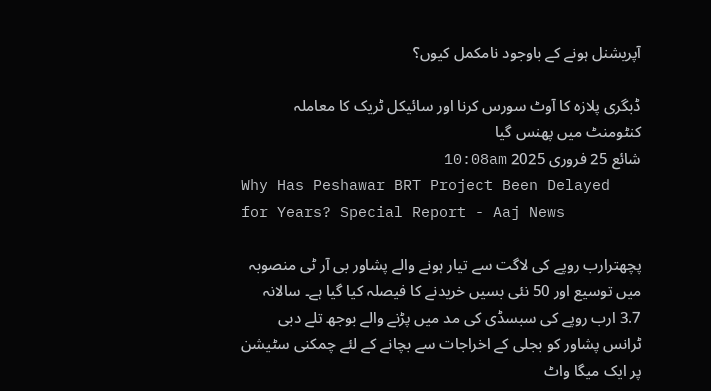آپریشنل ہونے کے باوجود نامکمل کیوں؟

ڈبگری پلازہ کا آوٹ سورس کرنا اور سائیکل ٹریک کا معاملہ کنٹومنٹ میں پھنس گیا
شائع 25 فروری 2025 10:08am
Why Has Peshawar BRT Project Been Delayed for Years? Special Report - Aaj News

پچھترارب روپے کی لاگت سے تیار ہونے والے پشاور بی آر ٹی منصوبہ میں توسیع اور 50 نئی بسیں خریدنے کا فیصلہ کیا گیا ہے۔ سالانہ 3.7 ارب روپے کی سبسڈی کی مد میں پڑنے والے بوجھ تلے دبی ٹرانس پشاور کو بجلی کے اخراجات سے بچانے کے لئے چمکنی سٹیشن پر ایک میگا واٹ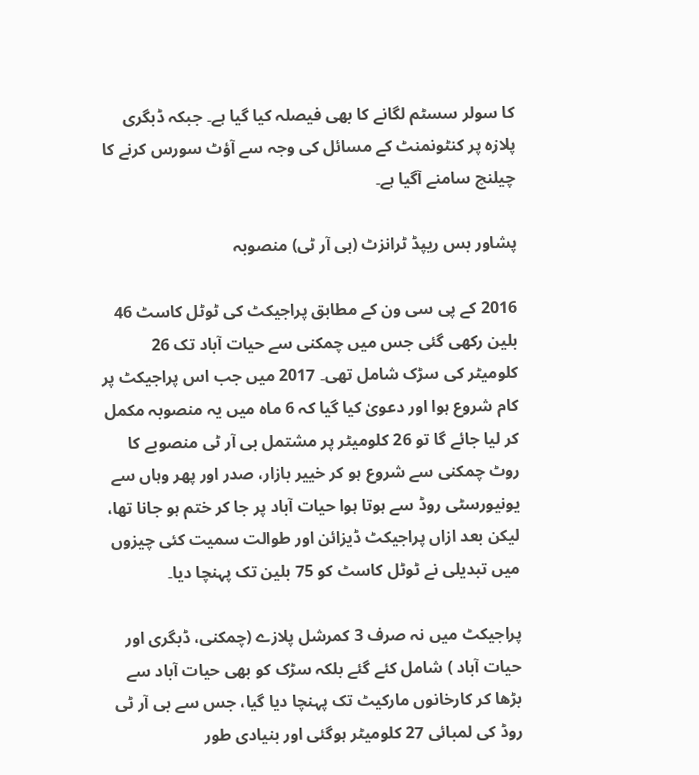کا سولر سسٹم لگانے کا بھی فیصلہ کیا گیا ہے۔ جبکہ ڈبگری پلازہ پر کنٹونمنٹ کے مسائل کی وجہ سے آؤٹ سورس کرنے کا چیلنچ سامنے آگیا ہے۔

پشاور بس ریپڈ ٹرانزٹ (بی آر ٹی) منصوبہ

2016 کے پی سی ون کے مطابق پراجیکٹ کی ٹوٹل کاسٹ 46 بلین رکھی گئی جس میں چمکنی سے حیات آباد تک 26 کلومیٹر کی سڑک شامل تھی۔ 2017 میں جب اس پراجیکٹ پر کام شروع ہوا اور دعویٰ کیا گیا کہ 6 ماہ میں یہ منصوبہ مکمل کر لیا جائے گا تو 26 کلومیٹر پر مشتمل بی آر ٹی منصوبے کا روٹ چمکنی سے شروع ہو کر خییر بازار، صدر اور پھر وہاں سے یونیورسٹی روڈ سے ہوتا ہوا حیات آباد پر جا کر ختم ہو جانا تھا، لیکن بعد ازاں پراجیکٹ ڈیزائن اور طوالت سمیت کئی چیزوں میں تبدیلی نے ٹوٹل کاسٹ کو 75 بلین تک پہنچا دیا۔

پراجیکٹ میں نہ صرف 3 کمرشل پلازے (چمکنی، ڈبگری اور حیات آباد ) شامل کئے گئے بلکہ سڑک کو بھی حیات آباد سے بڑھا کر کارخانوں مارکیٹ تک پہنچا دیا گیا، جس سے بی آر ٹی روڈ کی لمبائی 27 کلومیٹر ہوگئی اور بنیادی طور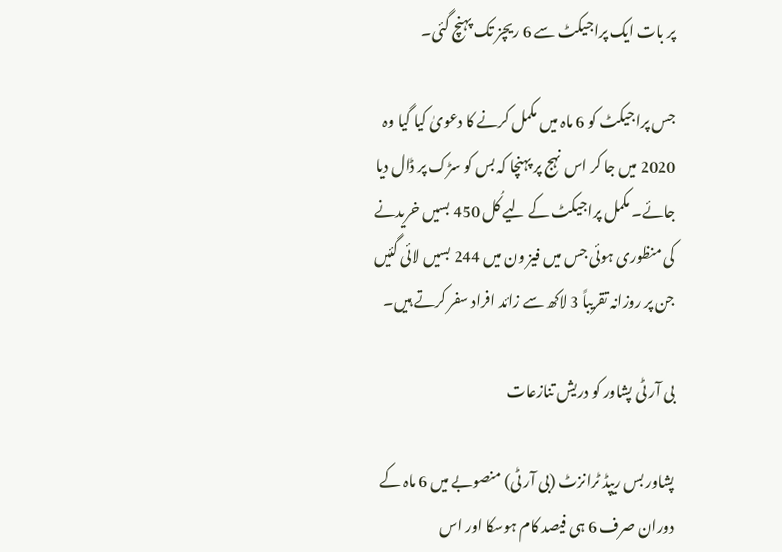پر بات ایک پراجیکٹ سے 6 ریچز تک پہنچ گئی۔

جس پراجیکٹ کو 6 ماہ میں مکمل کرنے کا دعویٰ کیا گیا وہ 2020 میں جا کر اس نہج پر پہنچا کہ بس کو سڑک پر ڈال دیا جائے۔ مکمل پراجیکٹ کے لیے کُل 450 بسیں خریدنے کی منظوری ہوئی جس میں فیز ون میں 244 بسیں لائی گئیں جن پر روزانہ تقریباً 3 لاکھ سے زائد افراد سفر کرتے ہیں۔

بی آر ٹی پشاور کو دریش تنازعات

پشاور بس ریپڈ ٹرانزٹ (بی آر ٹی) منصوبے میں 6 ماہ کے دوران صرف 6 ہی فیصد کام ہوسکا اور اس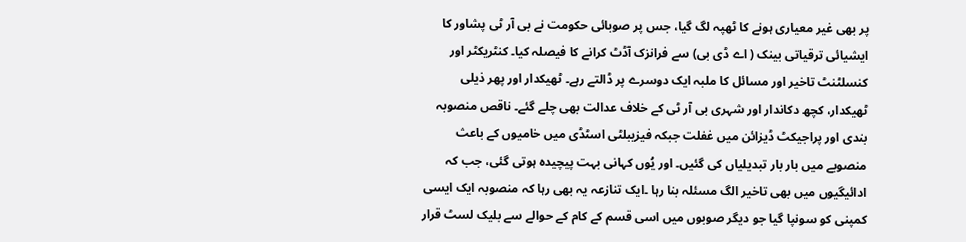پر بھی غیر معیاری ہونے کا ٹھپہ لگ گیا، جس پر صوبائی حکومت نے بی آر ٹی پشاور کا ایشیائی ترقیاتی بینک ( اے ڈی بی) سے فرانزک آڈٹ کرانے کا فیصلہ کیا۔ کنٹریکٹر اور کنسلٹنٹ تاخیر اور مسائل کا ملبہ ایک دوسرے پر ڈالتے رہے۔ ٹھیکدار اور پھر ذیلی ٹھیکدار، کچھ دکاندار اور شہری بی آر ٹی کے خلاف عدالت بھی چلے گئے۔ ناقص منصوبہ بندی اور پراجیکٹ ڈیزائن میں غفلت جبکہ فیزیبلٹی اسٹڈی میں خامیوں کے باعث منصوبے میں بار بار تبدیلیاں کی گئیں۔ اور یُوں کہانی بہت پیچیدہ ہوتی گئی، جب کہ ادائیگیوں میں بھی تاخیر الگ مسئلہ بنا رہا ۔ایک تنازعہ یہ بھی رہا کہ منصوبہ ایک ایسی کمپنی کو سونپا گیا جو دیگر صوبوں میں اسی قسم کے کام کے حوالے سے بلیک لسٹ قرار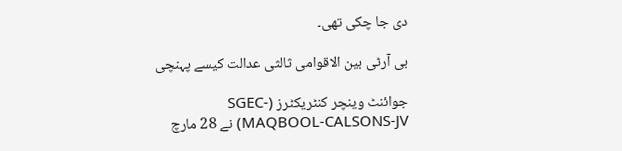دی جا چکی تھی۔

بی آرٹی بین الاقوامی ثالثی عدالت کیسے پہنچی

جوائنٹ وینچر کنٹریکٹرز (SGEC-MAQBOOL-CALSONS-JV) نے 28 مارچ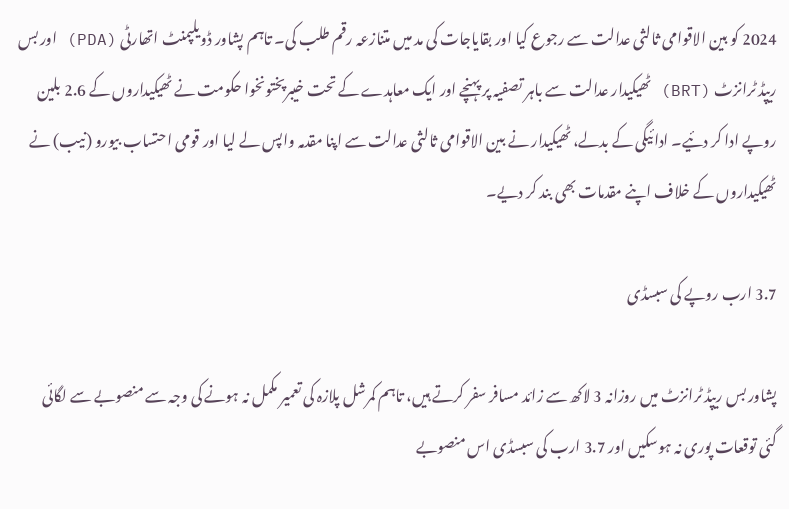2024 کو بین الاقوامی ثالثی عدالت سے رجوع کیا اور بقایاجات کی مد میں متنازعہ رقم طلب کی۔ تاہم پشاور ڈویلپمنٹ اتھارٹی (PDA) اور بس ریپڈ ٹرانزٹ (BRT) ٹھیکیدار عدالت سے باہر تصفیہ پر پہنچے اور ایک معاہدے کے تحت خیبرپختونخوا حکومت نے ٹھیکیداروں کے 2.6 بلین روپے ادا کر دئیے۔ ادائیگی کے بدلے، ٹھیکیدار نے بین الاقوامی ثالثی عدالت سے اپنا مقدمہ واپس لے لیا اور قومی احتساب بیورو (نیب) نے ٹھیکیداروں کے خلاف اپنے مقدمات بھی بند کر دیے۔

3.7 ارب روپے کی سبسڈی

پشاور بس ریپڈ ٹرانزٹ میں روزانہ 3 لاکھ سے زائد مسافر سفر کرتے ہیں، تاہم کمرشل پلازہ کی تعمیر مکمل نہ ہونے کی وجہ سے منصوبے سے لگائی گئی توقعات پوری نہ ہوسکیں اور 3.7 ارب کی سبسڈی اس منصوبے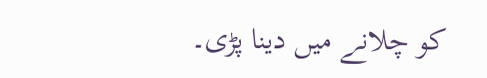کو چلانے میں دینا پڑی۔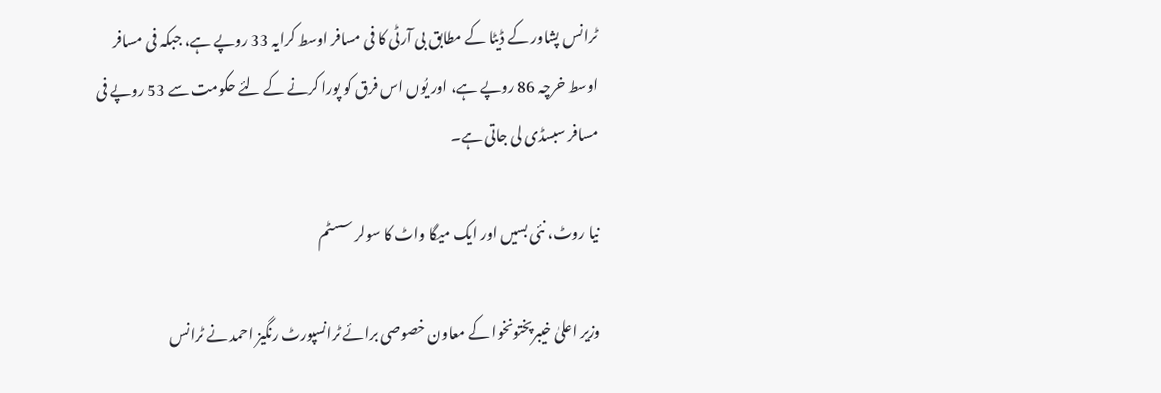ٹرانس پشاور کے ڈیٹا کے مطابق بی آرٹی کا فی مسافر اوسط کرایہ 33 روپے ہے، جبکہ فی مسافر اوسط خرچہ 86 روپے ہے، اور یُوں اس فرق کو پورا کرنے کے لئے حکومت سے 53 روپے فی مسافر سبسڈی لی جاتی ہے۔

نیا روٹ، نئی بسیں اور ایک میگا واٹ کا سولر سسٹم

وزیر اعلیٰ خیبرپختونخوا کے معاون خصوصی برائے ٹرانسپورٹ رنگیز احمد نے ٹرانس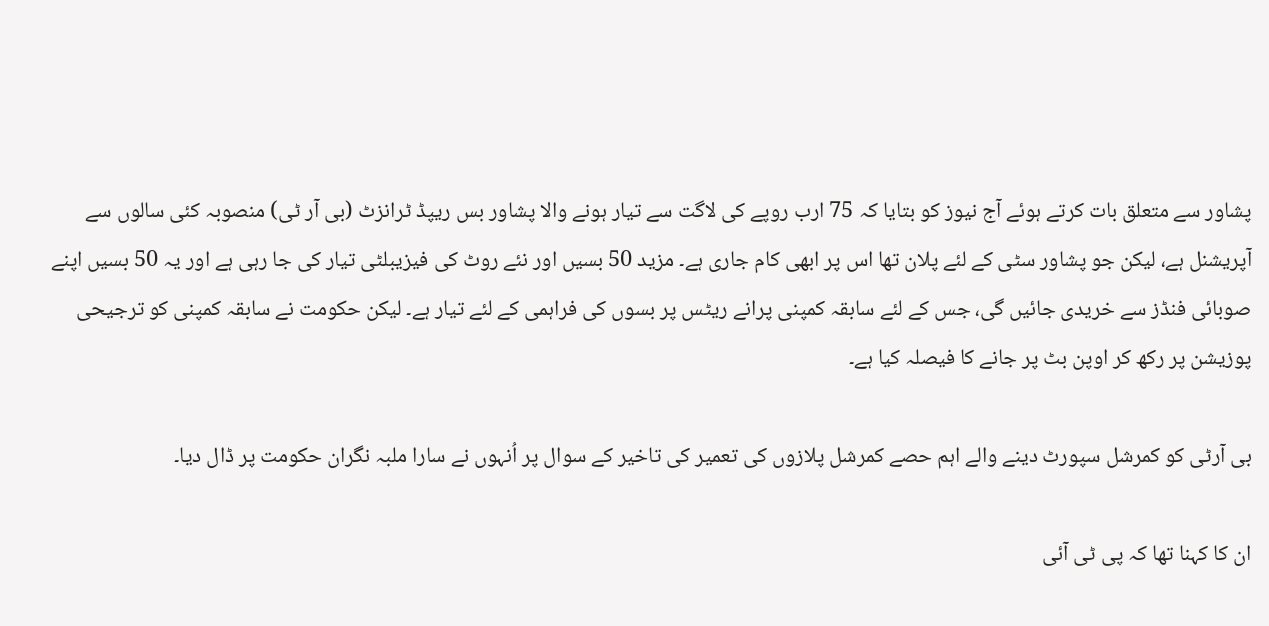پشاور سے متعلق بات کرتے ہوئے آج نیوز کو بتایا کہ 75 ارب روپے کی لاگت سے تیار ہونے والا پشاور بس ریپڈ ٹرانزٹ (بی آر ٹی) منصوبہ کئی سالوں سے آپریشنل ہے، لیکن جو پشاور سٹی کے لئے پلان تھا اس پر ابھی کام جاری ہے۔ مزید 50 بسیں اور نئے روٹ کی فیزیبلٹی تیار کی جا رہی ہے اور یہ 50 بسیں اپنے صوبائی فنڈز سے خریدی جائیں گی، جس کے لئے سابقہ کمپنی پرانے ریٹس پر بسوں کی فراہمی کے لئے تیار ہے۔ لیکن حکومت نے سابقہ کمپنی کو ترجیحی پوزیشن پر رکھ کر اوپن بٹ پر جانے کا فیصلہ کیا ہے۔

بی آرٹی کو کمرشل سپورٹ دینے والے اہم حصے کمرشل پلازوں کی تعمیر کی تاخیر کے سوال پر اُنہوں نے سارا ملبہ نگران حکومت پر ڈال دیا۔

ان کا کہنا تھا کہ پی ٹی آئی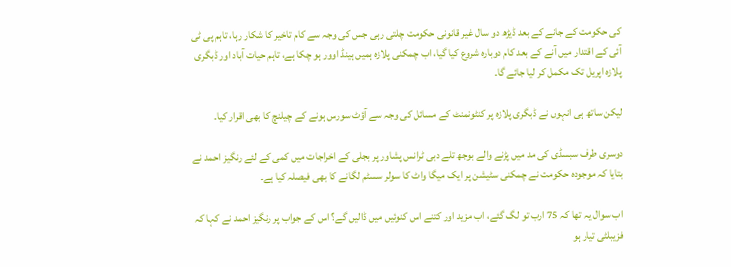کی حکومت کے جانے کے بعد ڈیڑھ دو سال غیر قانونی حکومت چلتی رہی جس کی وجہ سے کام تاخیر کا شکار رہا، تاہم پی ٹی آئی کے اقتدار میں آنے کے بعد کام دوبارہ شروع کیا گیا، اب چمکنی پلازہ ہمیں ہینڈ اوور ہو چکا ہے، تاہم حیات آباد اور ڈبگری پلازہ اپریل تک مکمل کر لیا جائے گا۔

لیکن ساتھ ہی انہوں نے ڈبگری پلازہ پر کنٹونمنٹ کے مسائل کی وجہ سے آؤٹ سورس ہونے کے چیلنچ کا بھی اقرار کیا۔

دوسری طرف سبسڈی کی مد میں پڑنے والے بوجھ تلے دبی ٹرانس پشاور پر بجلی کے اخراجات میں کمی کے لئے رنگیز احمد نے بتایا کہ موجودہ حکومت نے چمکنی سٹیشن پر ایک میگا واٹ کا سولر سسٹم لگانے کا بھی فیصلہ کیا ہے۔

اب سوال یہ تھا کہ 75 ارب تو لگ گئے، اب مزید اور کتنے اس کنوئیں میں ڈالیں گے؟ اس کے جواب پر رنگیز احمد نے کہا کہ فزیبلٹی تیار ہو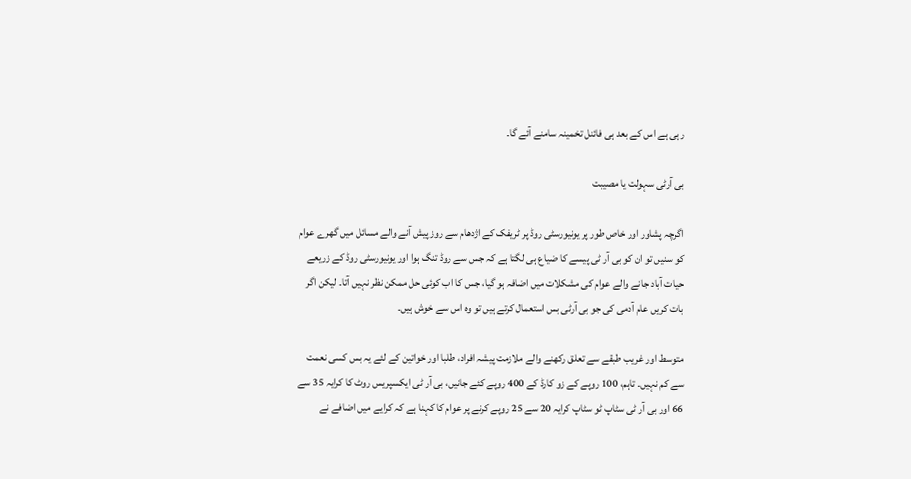رہی ہے اس کے بعد ہی فائنل تخمینہ سامنے آئے گا۔

بی آرٹی سہولت یا مصیبت

اگرچہ پشاور اور خاص طور پر یونیورسٹی روڈ پر ٹریفک کے اژدھام سے روز پیش آنے والے مسائل میں گھرے عوام کو سنیں تو ان کو بی آر ٹی پیسے کا ضیاع ہی لگتا ہے کہ جس سے روڈ تنگ ہوا اور یونیورسٹی روڈ کے زریعے حیات آباد جانے والے عوام کی مشکلات میں اضافہ ہو گیا، جس کا اب کوئی حل ممکن نظر نہیں آتا۔ لیکن اگر بات کریں عام آدمی کی جو بی آرٹی بس استعمال کرتے ہیں تو وہ اس سے خوش ہیں۔

متوسط اور غریب طبقے سے تعلق رکھنے والے ملازمت پیشہ افراد، طلبا اور خواتین کے لئے یہ بس کسی نعمت سے کم نہیں۔ تاہم، 100 روپے کے زو کارڈ کے 400 روپے کئے جانیں، بی آر ٹی ایکسپریس روٹ کا کرایہ 35 سے 66 اور بی آر ٹی سٹاپ ٹو سٹاپ کرایہ 20 سے 25 روپے کرنے پر عوام کا کہنا ہے کہ کرایے میں اضافے نے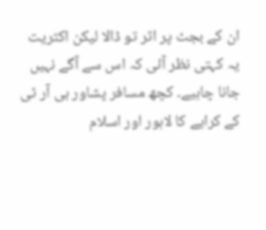ان کے بجٹ پر اثر تو ڈالا لیکن اکثریت یہ کہتی نظر آئی کہ اس سے آگے نہیں جانا چاہیے۔ کچھ مسافر پشاور بی آر ٹی کے کرایے کا لاہور اور اسلام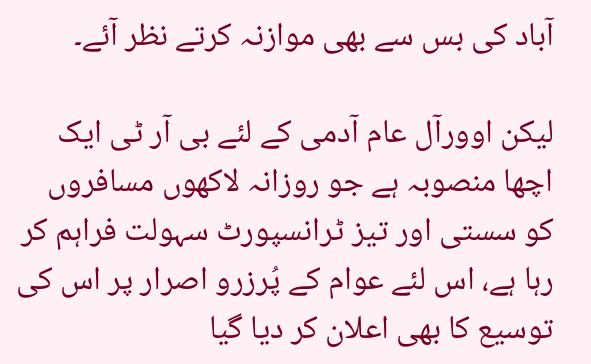آباد کی بس سے بھی موازنہ کرتے نظر آئے۔

لیکن اوورآل عام آدمی کے لئے بی آر ٹی ایک اچھا منصوبہ ہے جو روزانہ لاکھوں مسافروں کو سستی اور تیز ٹرانسپورٹ سہولت فراہم کر رہا ہے، اس لئے عوام کے پُرزرو اصرار پر اس کی توسیع کا بھی اعلان کر دیا گیا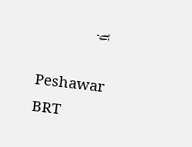ہے۔

Peshawar BRT